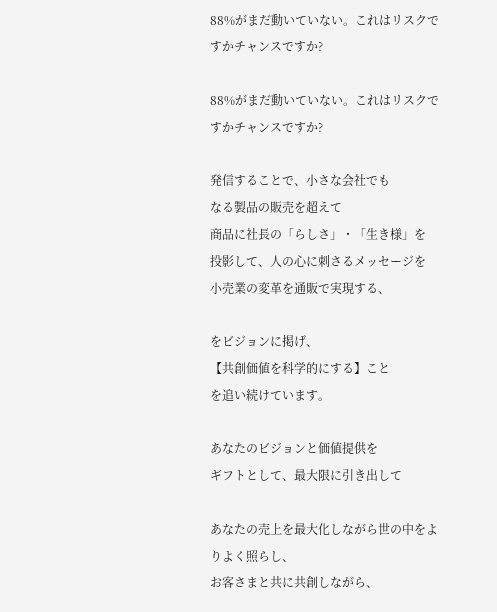88%がまだ動いていない。これはリスクですかチャンスですか?

88%がまだ動いていない。これはリスクですかチャンスですか?

発信することで、小さな会社でも
なる製品の販売を超えて
商品に社長の「らしさ」・「生き様」を
投影して、人の心に刺さるメッセージを
小売業の変革を通販で実現する、

をビジョンに掲げ、
【共創価値を科学的にする】こと
を追い続けています。

あなたのビジョンと価値提供を
ギフトとして、最大限に引き出して

あなたの売上を最大化しながら世の中をよりよく照らし、
お客さまと共に共創しながら、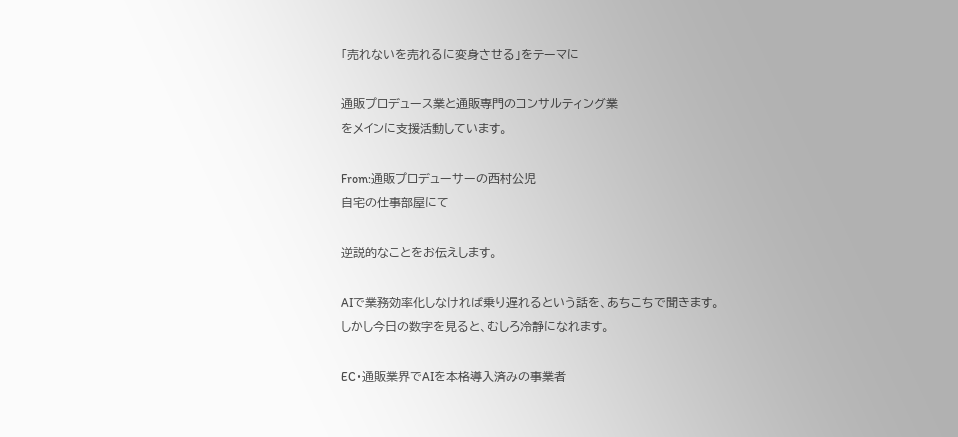「売れないを売れるに変身させる」をテーマに

通販プロデュース業と通販専門のコンサルティング業
をメインに支援活動しています。

From:通販プロデューサーの西村公児
自宅の仕事部屋にて

逆説的なことをお伝えします。

AIで業務効率化しなければ乗り遅れるという話を、あちこちで聞きます。
しかし今日の数字を見ると、むしろ冷静になれます。

EC・通販業界でAIを本格導入済みの事業者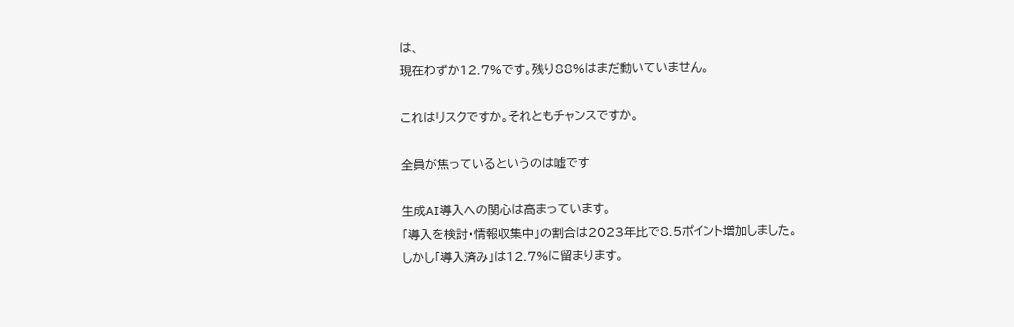は、
現在わずか12.7%です。残り88%はまだ動いていません。

これはリスクですか。それともチャンスですか。

全員が焦っているというのは嘘です

生成AI導入への関心は高まっています。
「導入を検討・情報収集中」の割合は2023年比で8.5ポイント増加しました。
しかし「導入済み」は12.7%に留まります。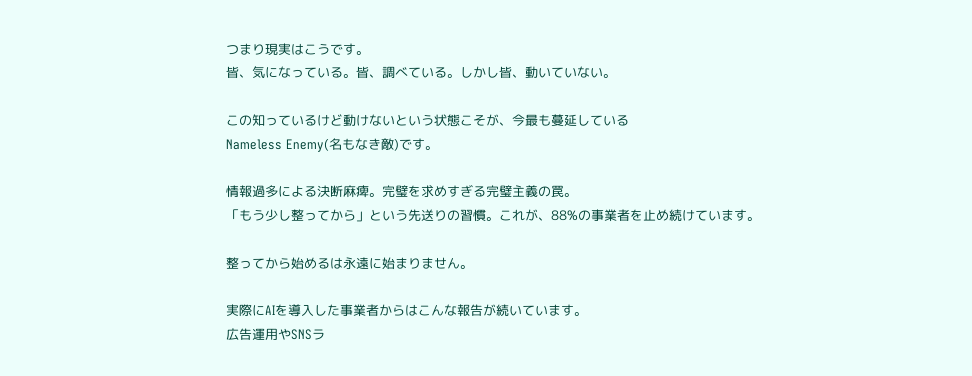つまり現実はこうです。
皆、気になっている。皆、調べている。しかし皆、動いていない。

この知っているけど動けないという状態こそが、今最も蔓延している
Nameless Enemy(名もなき敵)です。

情報過多による決断麻痺。完璧を求めすぎる完璧主義の罠。
「もう少し整ってから」という先送りの習慣。これが、88%の事業者を止め続けています。

整ってから始めるは永遠に始まりません。

実際にAIを導入した事業者からはこんな報告が続いています。
広告運用やSNSラ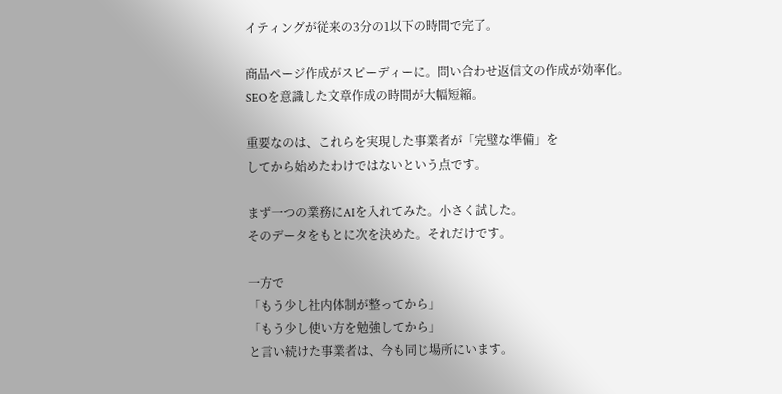イティングが従来の3分の1以下の時間で完了。

商品ページ作成がスピーディーに。問い合わせ返信文の作成が効率化。
SEOを意識した文章作成の時間が大幅短縮。

重要なのは、これらを実現した事業者が「完璧な準備」を
してから始めたわけではないという点です。

まず一つの業務にAIを入れてみた。小さく試した。
そのデータをもとに次を決めた。それだけです。

一方で
「もう少し社内体制が整ってから」
「もう少し使い方を勉強してから」
と言い続けた事業者は、今も同じ場所にいます。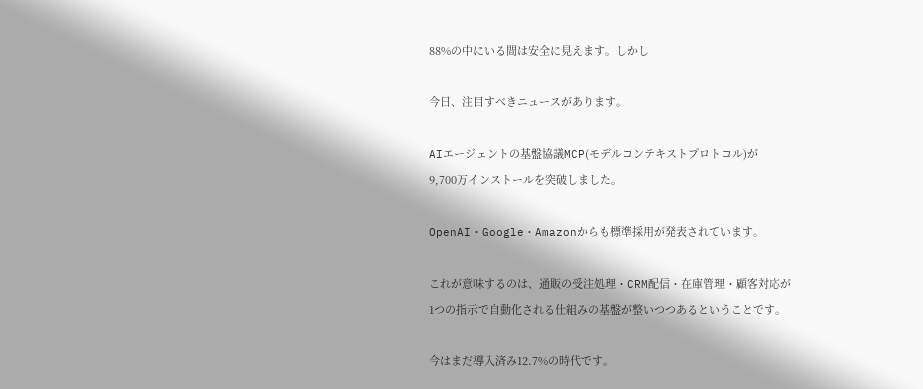88%の中にいる間は安全に見えます。しかし

今日、注目すべきニュースがあります。

AIエージェントの基盤協議MCP(モデルコンテキストプロトコル)が
9,700万インストールを突破しました。

OpenAI・Google・Amazonからも標準採用が発表されています。

これが意味するのは、通販の受注処理・CRM配信・在庫管理・顧客対応が
1つの指示で自動化される仕組みの基盤が整いつつあるということです。

今はまだ導入済み12.7%の時代です。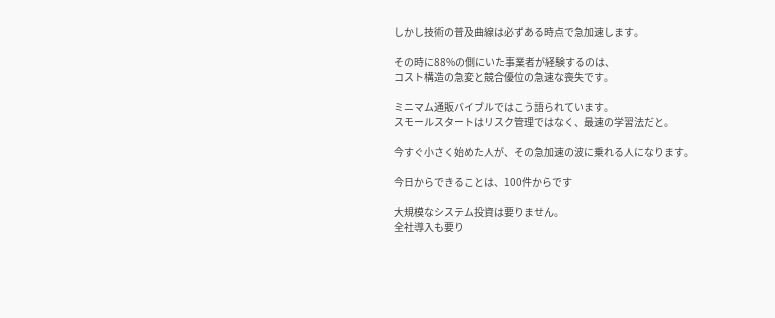しかし技術の普及曲線は必ずある時点で急加速します。

その時に88%の側にいた事業者が経験するのは、
コスト構造の急変と競合優位の急速な喪失です。

ミニマム通販バイブルではこう語られています。
スモールスタートはリスク管理ではなく、最速の学習法だと。

今すぐ小さく始めた人が、その急加速の波に乗れる人になります。

今日からできることは、100件からです

大規模なシステム投資は要りません。
全社導入も要り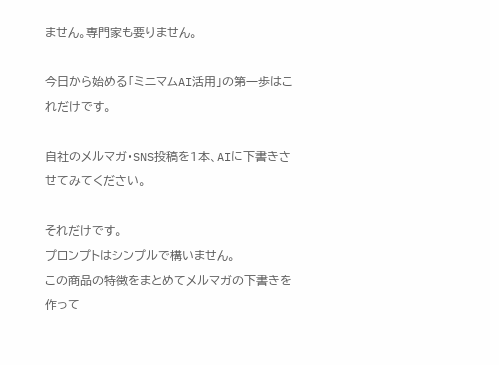ません。専門家も要りません。

今日から始める「ミニマムAI活用」の第一歩はこれだけです。

自社のメルマガ・SNS投稿を1本、AIに下書きさせてみてください。

それだけです。
プロンプトはシンプルで構いません。
この商品の特徴をまとめてメルマガの下書きを作って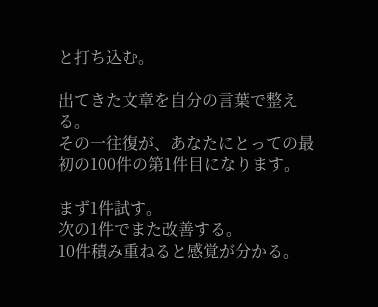と打ち込む。

出てきた文章を自分の言葉で整える。
その一往復が、あなたにとっての最初の100件の第1件目になります。

まず1件試す。
次の1件でまた改善する。
10件積み重ねると感覚が分かる。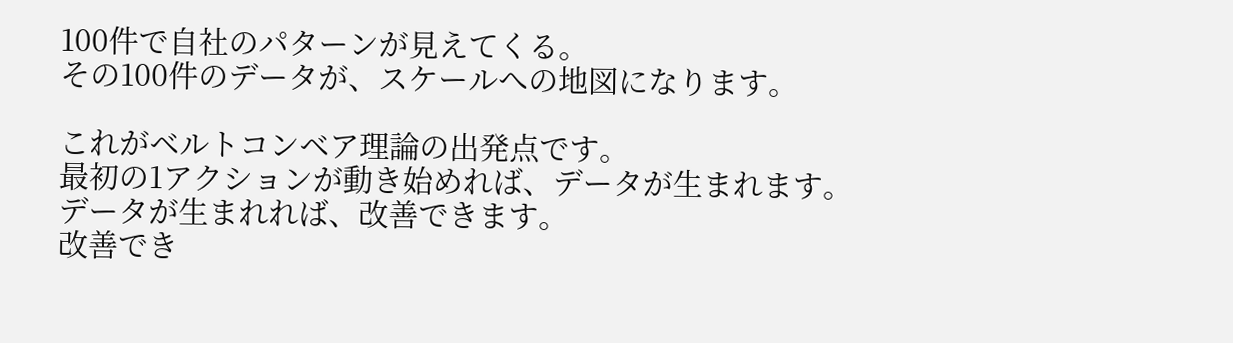100件で自社のパターンが見えてくる。
その100件のデータが、スケールへの地図になります。

これがベルトコンベア理論の出発点です。
最初の1アクションが動き始めれば、データが生まれます。
データが生まれれば、改善できます。
改善でき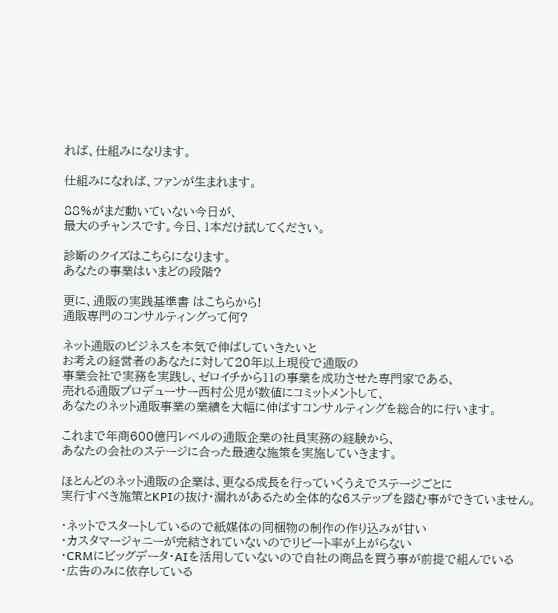れば、仕組みになります。

仕組みになれば、ファンが生まれます。

88%がまだ動いていない今日が、
最大のチャンスです。今日、1本だけ試してください。

診断のクイズはこちらになります。
あなたの事業はいまどの段階?

更に、通販の実践基準書 はこちらから!
通販専門のコンサルティングって何?

ネット通販のビジネスを本気で伸ばしていきたいと
お考えの経営者のあなたに対して20年以上現役で通販の
事業会社で実務を実践し、ゼロイチから11の事業を成功させた専門家である、
売れる通販プロデューサー西村公児が数値にコミットメントして、
あなたのネット通販事業の業績を大幅に伸ばすコンサルティングを総合的に行います。

これまで年商600億円レベルの通販企業の社員実務の経験から、
あなたの会社のステージに合った最適な施策を実施していきます。

ほとんどのネット通販の企業は、更なる成長を行っていくうえでステージごとに
実行すべき施策とKPIの抜け・漏れがあるため全体的な6ステップを踏む事ができていません。

・ネットでスタートしているので紙媒体の同梱物の制作の作り込みが甘い
・カスタマージャニーが完結されていないのでリピート率が上がらない
・CRMにビッグデータ・AIを活用していないので自社の商品を買う事が前提で組んでいる
・広告のみに依存している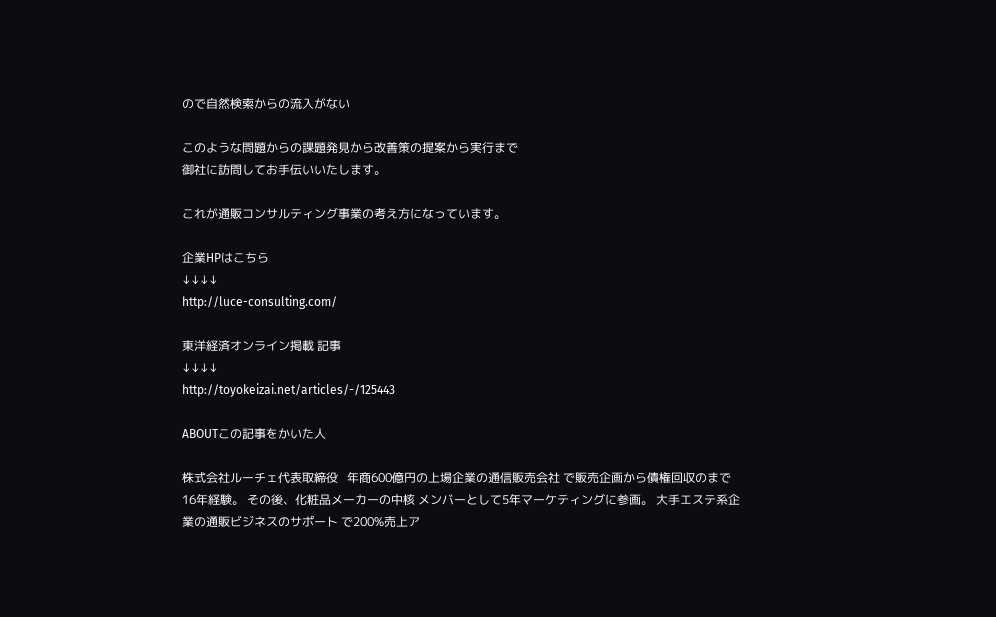ので自然検索からの流入がない

このような問題からの課題発見から改善策の提案から実行まで
御社に訪問してお手伝いいたします。

これが通販コンサルティング事業の考え方になっています。

企業HPはこちら
↓↓↓↓
http://luce-consulting.com/

東洋経済オンライン掲載 記事
↓↓↓↓
http://toyokeizai.net/articles/-/125443

ABOUTこの記事をかいた人

株式会社ルーチェ代表取締役   年商600億円の上場企業の通信販売会社 で販売企画から債権回収のまで16年経験。 その後、化粧品メーカーの中核 メンバーとして5年マーケティングに参画。 大手エステ系企業の通販ビジネスのサポート で200%売上ア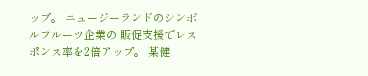ップ。 ニュージーランドのシンボルフルーツ企業の 販促支援でレスポンス率を2倍アップ。 某健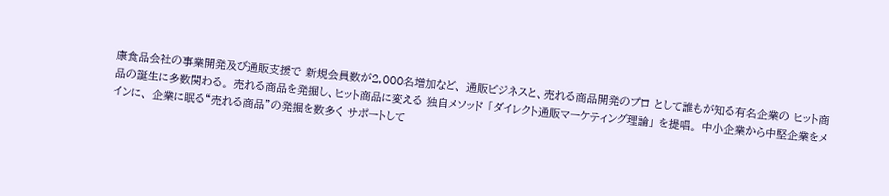康食品会社の事業開発及び通販支援で 新規会員数が2,000名増加など、 通販ビジネスと、売れる商品開発のプロ として誰もが知る有名企業の ヒット商品の誕生に多数関わる。 売れる商品を発掘し、ヒット商品に変える 独自メソッド 「ダイレクト通販マーケティング理論」 を提唱。 中小企業から中堅企業をメインに、 企業に眠る“売れる商品”の発掘を数多く サポートして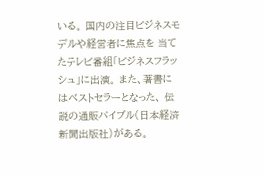いる。 国内の注目ビジネスモデルや経営者に焦点を 当てたテレビ番組「ビジネスフラッシュ」に出演。 また、著書にはベストセラーとなった、 伝説の通販バイブル(日本経済新聞出版社)がある。